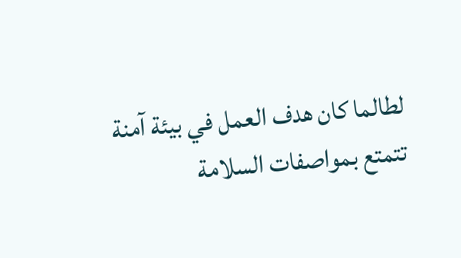لطالما كان هدف العمل في بيئة آمنة تتمتع بمواصفات السلامة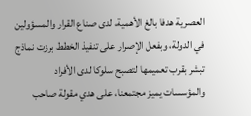العصرية هدفا بالغ الأهمية، لدى صناع القرار والمسؤولين في الدولة، وبفعل الإصرار على تنفيذ الخطط برزت نماذج تبشر بقرب تعميمها لتصبح سلوكا لدى الأفراد والمؤسسات يميز مجتمعنا، على هدي مقولة صاحب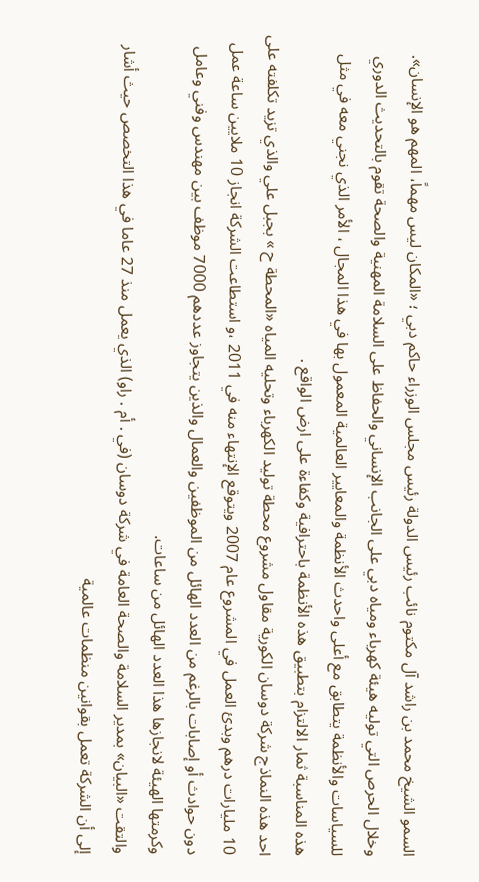السمو الشيخ محمد بن راشد آل مكتوم نائب رئيس الدولة رئيس مجلس الوزراء حاكم دبي ؛ «المكان ليس مهماً، المهم هو الإنسان».
وخلال الحرص التي توليه هيئة كهرباء ومياه دبي على الجانب الإنساني والحفاظ على السلامة المهنية والصحة تقوم بالتحديث الدوري للسياسات والأنظمة يتطابق مع أعلى واحدث الأنظمة والمعايير العالمية المعمول بها في هذا المجال ، الأمر الذي نجني معه في مثل هذه المناسبة ثمار الالتزام بتطبيق هذه الأنظمة باحترافية وكفاءة على ارض الواقع .
احد هذه النماذج شركة دوسان الكورية مقاول مشروع محطة توليد الكهرباء وتحليه المياه «المحطة ح » بجبل علي والذي تزيد تكلفته على 10 مليارات درهم وبدئ العمل في المشروع عام 2007 ويتوقع الإنتهاء منه في 2011 ،و استطاعت الشركة انجاز 10 ملايين ساعة عمل دون حوادث أو إصابات بالرغم من العدد الهائل من الموظفين والعمال والذين يتجاوز عددهم 7000 موظف بين مهندس وفني وعامل وكرمتها الهيئة لانجازها هذا العدد الهائل من ساعات.
والتقت «البيان» بمدير السلامة والصحة العامة في شركة دوسان (في . أم . راو) الذي يعمل منذ 27 عاما في هذا التخصص حيث أشار إلى أن الشركة تعمل بقوانين منظمات عالمية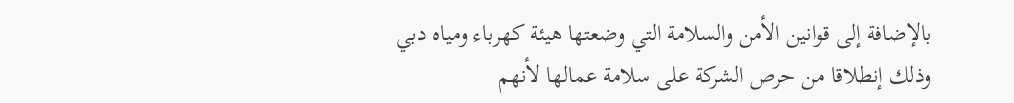بالإضافة إلى قوانين الأمن والسلامة التي وضعتها هيئة كهرباء ومياه دبي وذلك إنطلاقا من حرص الشركة على سلامة عمالها لأنهم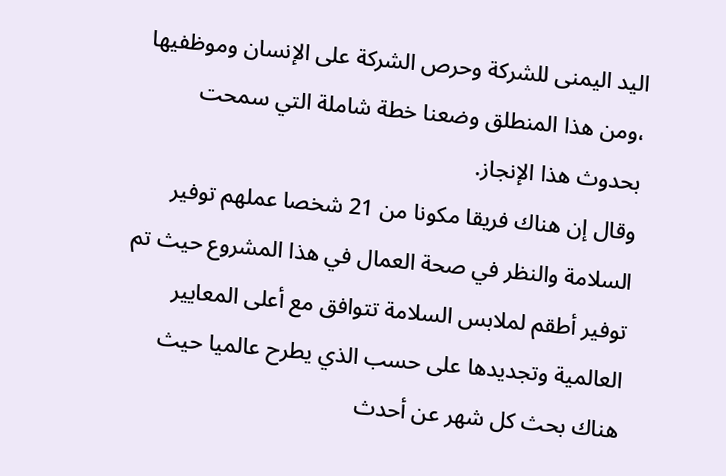اليد اليمنى للشركة وحرص الشركة على الإنسان وموظفيها ،ومن هذا المنطلق وضعنا خطة شاملة التي سمحت بحدوث هذا الإنجاز.
وقال إن هناك فريقا مكونا من 21 شخصا عملهم توفير السلامة والنظر في صحة العمال في هذا المشروع حيث تم توفير أطقم لملابس السلامة تتوافق مع أعلى المعايير العالمية وتجديدها على حسب الذي يطرح عالميا حيث هناك بحث كل شهر عن أحدث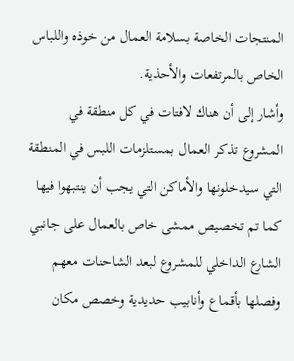المنتجات الخاصة بسلامة العمال من خوذه واللباس الخاص بالمرتفعات والأحذية.
وأشار إلى أن هناك لافتات في كل منطقة في المشروع تذكر العمال بمستلزمات اللبس في المنطقة التي سيدخلونها والأماكن التي يجب أن ينتبهوا فيها كما تم تخصيص ممشى خاص بالعمال على جانبي الشارع الداخلي للمشروع لبعد الشاحنات معهم وفصلها بأقماع وأنابيب حديدية وخصص مكان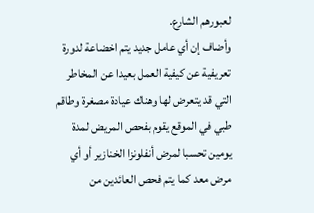لعبورهم الشارع.
وأضاف إن أي عامل جديد يتم اخضاعة لدورة تعريفية عن كيفية العمل بعيدا عن المخاطر التي قد يتعرض لها وهناك عيادة مصغرة وطاقم طبي في الموقع يقوم بفحص المريض لمدة يومين تحسبا لمرض أنفلونزا الخنازير أو أي مرض معد كما يتم فحص العائدين من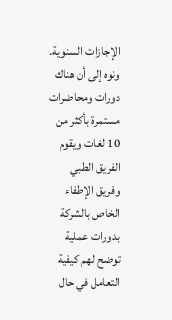الإجازات السنوية.
ونوه إلى أن هناك دورات ومحاضرات مستمرة بأكثر من 10 لغات ويقوم الفريق الطبي وفريق الإطفاء الخاص بالشركة بدورات عملية توضح لهم كيفية التعامل في حال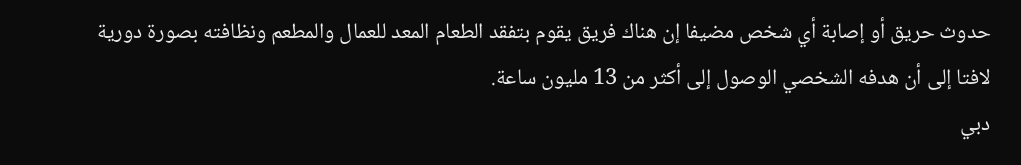حدوث حريق أو إصابة أي شخص مضيفا إن هناك فريق يقوم بتفقد الطعام المعد للعمال والمطعم ونظافته بصورة دورية لافتا إلى أن هدفه الشخصي الوصول إلى أكثر من 13 مليون ساعة.
دبي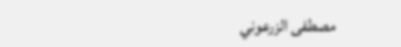مصطفى الزرعوني